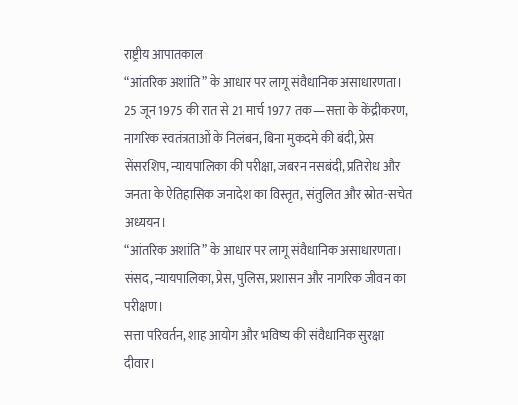राष्ट्रीय आपातकाल
“आंतरिक अशांति” के आधार पर लागू संवैधानिक असाधारणता।
25 जून 1975 की रात से 21 मार्च 1977 तक—सत्ता के केंद्रीकरण, नागरिक स्वतंत्रताओं के निलंबन, बिना मुकदमे की बंदी, प्रेस सेंसरशिप, न्यायपालिका की परीक्षा, जबरन नसबंदी, प्रतिरोध और जनता के ऐतिहासिक जनादेश का विस्तृत, संतुलित और स्रोत-सचेत अध्ययन।
“आंतरिक अशांति” के आधार पर लागू संवैधानिक असाधारणता।
संसद, न्यायपालिका, प्रेस, पुलिस, प्रशासन और नागरिक जीवन का परीक्षण।
सत्ता परिवर्तन, शाह आयोग और भविष्य की संवैधानिक सुरक्षा दीवार।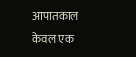आपातकाल केवल एक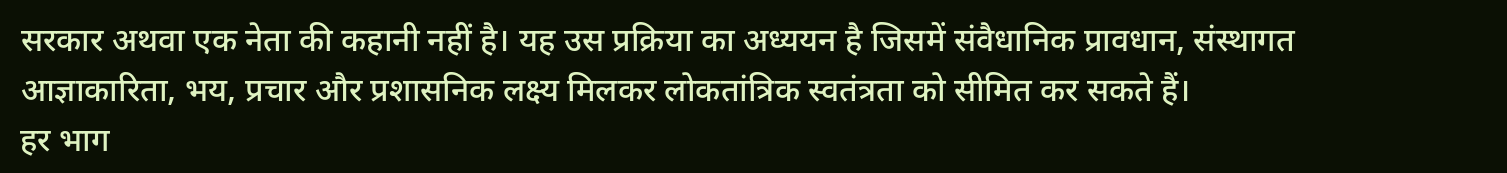सरकार अथवा एक नेता की कहानी नहीं है। यह उस प्रक्रिया का अध्ययन है जिसमें संवैधानिक प्रावधान, संस्थागत आज्ञाकारिता, भय, प्रचार और प्रशासनिक लक्ष्य मिलकर लोकतांत्रिक स्वतंत्रता को सीमित कर सकते हैं।
हर भाग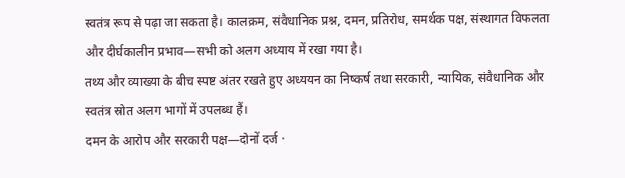स्वतंत्र रूप से पढ़ा जा सकता है। कालक्रम, संवैधानिक प्रश्न, दमन, प्रतिरोध, समर्थक पक्ष, संस्थागत विफलता और दीर्घकालीन प्रभाव—सभी को अलग अध्याय में रखा गया है।
तथ्य और व्याख्या के बीच स्पष्ट अंतर रखते हुए अध्ययन का निष्कर्ष तथा सरकारी, न्यायिक, संवैधानिक और स्वतंत्र स्रोत अलग भागों में उपलब्ध हैं।
दमन के आरोप और सरकारी पक्ष—दोनों दर्ज ·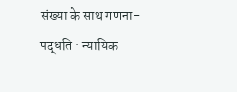संख्या के साथ गणना-पद्धति · न्यायिक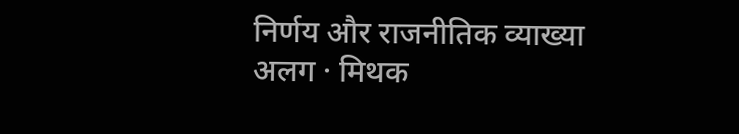निर्णय और राजनीतिक व्याख्या अलग · मिथक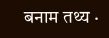बनाम तथ्य ·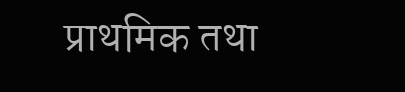प्राथमिक तथा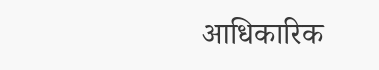आधिकारिक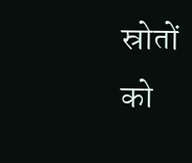स्रोतों को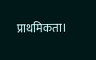प्राथमिकता।